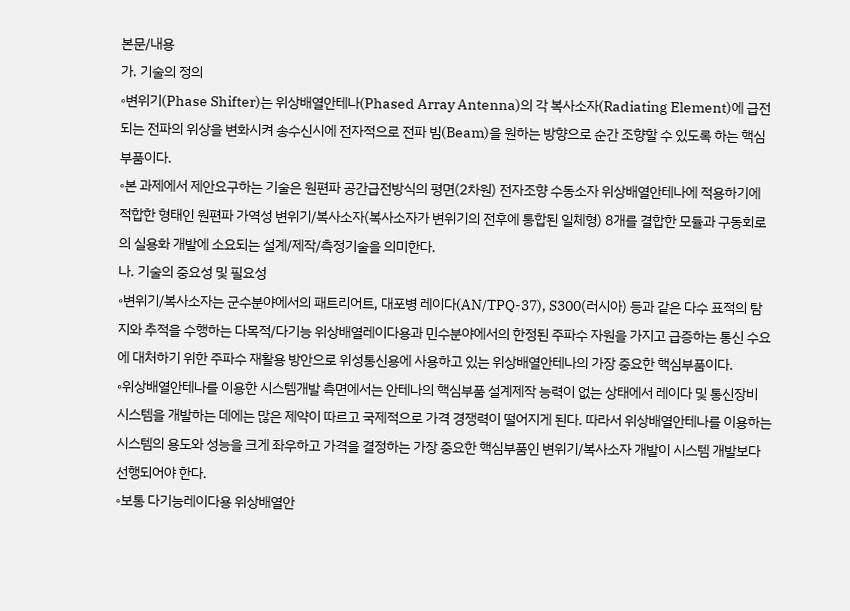본문/내용
가. 기술의 정의
◦변위기(Phase Shifter)는 위상배열안테나(Phased Array Antenna)의 각 복사소자(Radiating Element)에 급전되는 전파의 위상을 변화시켜 송수신시에 전자적으로 전파 빔(Beam)을 원하는 방향으로 순간 조향할 수 있도록 하는 핵심부품이다.
◦본 과제에서 제안요구하는 기술은 원편파 공간급전방식의 평면(2차원) 전자조향 수동소자 위상배열안테나에 적용하기에 적합한 형태인 원편파 가역성 변위기/복사소자(복사소자가 변위기의 전후에 통합된 일체형) 8개를 결합한 모듈과 구동회로의 실용화 개발에 소요되는 설계/제작/측정기술을 의미한다.
나. 기술의 중요성 및 필요성
◦변위기/복사소자는 군수분야에서의 패트리어트, 대포병 레이다(AN/TPQ-37), S300(러시아) 등과 같은 다수 표적의 탐지와 추적을 수행하는 다목적/다기능 위상배열레이다용과 민수분야에서의 한정된 주파수 자원을 가지고 급증하는 통신 수요에 대처하기 위한 주파수 재활용 방안으로 위성통신용에 사용하고 있는 위상배열안테나의 가장 중요한 핵심부품이다.
◦위상배열안테나를 이용한 시스템개발 측면에서는 안테나의 핵심부품 설계제작 능력이 없는 상태에서 레이다 및 통신장비 시스템을 개발하는 데에는 많은 제약이 따르고 국제적으로 가격 경쟁력이 떨어지게 된다. 따라서 위상배열안테나를 이용하는 시스템의 용도와 성능을 크게 좌우하고 가격을 결정하는 가장 중요한 핵심부품인 변위기/복사소자 개발이 시스템 개발보다 선행되어야 한다.
◦보통 다기능레이다용 위상배열안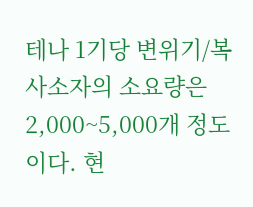테나 1기당 변위기/복사소자의 소요량은 2,000~5,000개 정도이다. 현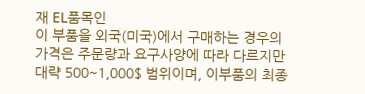재 EL품목인
이 부품을 외국(미국)에서 구매하는 경우의 가격은 주문량과 요구사양에 따라 다르지만 대략 500~1,000$ 범위이며, 이부품의 최종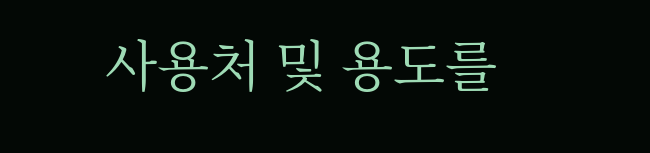사용처 및 용도를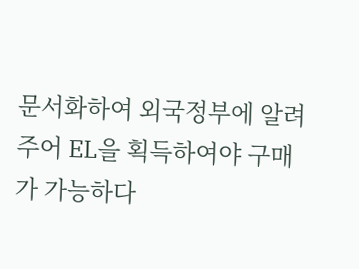문서화하여 외국정부에 알려주어 EL을 획득하여야 구매가 가능하다